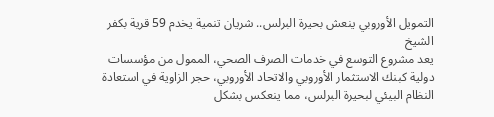التمويل الأوروبي ينعش بحيرة البرلس.. شريان تنمية يخدم 59 قرية بكفر الشيخ
يعد مشروع التوسع في خدمات الصرف الصحي، الممول من مؤسسات دولية كبنك الاستثمار الأوروبي والاتحاد الأوروبي، حجر الزاوية في استعادة النظام البيئي لبحيرة البرلس، مما ينعكس بشكل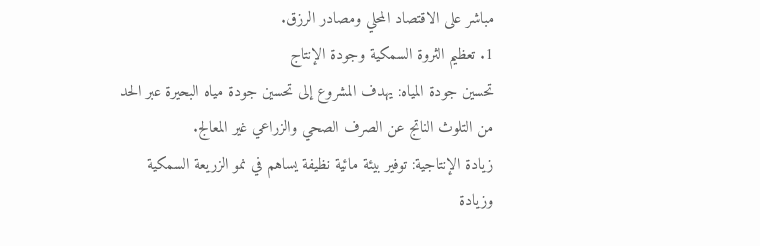مباشر على الاقتصاد المحلي ومصادر الرزق.
1. تعظيم الثروة السمكية وجودة الإنتاج
تحسين جودة المياه: يهدف المشروع إلى تحسين جودة مياه البحيرة عبر الحد من التلوث الناتج عن الصرف الصحي والزراعي غير المعالج.
زيادة الإنتاجية: توفير بيئة مائية نظيفة يساهم في نمو الزريعة السمكية وزيادة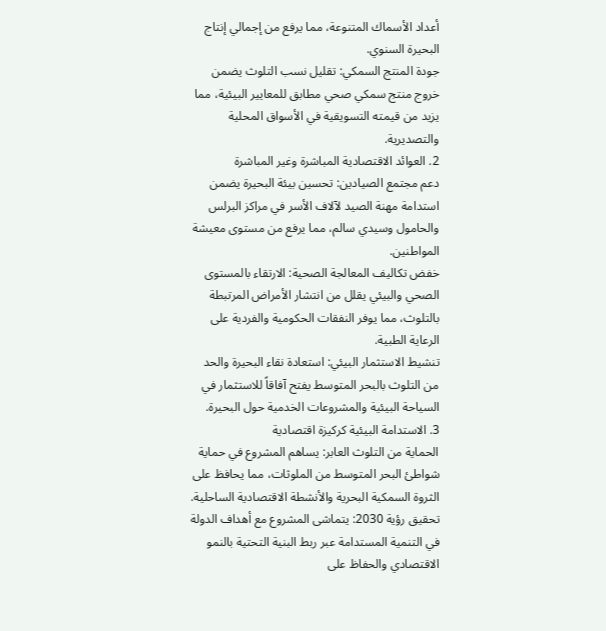أعداد الأسماك المتنوعة، مما يرفع من إجمالي إنتاج البحيرة السنوي.
جودة المنتج السمكي: تقليل نسب التلوث يضمن خروج منتج سمكي صحي مطابق للمعايير البيئية، مما يزيد من قيمته التسويقية في الأسواق المحلية والتصديرية.
2. العوائد الاقتصادية المباشرة وغير المباشرة
دعم مجتمع الصيادين: تحسين بيئة البحيرة يضمن استدامة مهنة الصيد لآلاف الأسر في مراكز البرلس والحامول وسيدي سالم، مما يرفع من مستوى معيشة المواطنين.
خفض تكاليف المعالجة الصحية: الارتقاء بالمستوى الصحي والبيئي يقلل من انتشار الأمراض المرتبطة بالتلوث، مما يوفر النفقات الحكومية والفردية على الرعاية الطبية.
تنشيط الاستثمار البيئي: استعادة نقاء البحيرة والحد من التلوث بالبحر المتوسط يفتح آفاقاً للاستثمار في السياحة البيئية والمشروعات الخدمية حول البحيرة.
3. الاستدامة البيئية كركيزة اقتصادية
الحماية من التلوث العابر: يساهم المشروع في حماية شواطئ البحر المتوسط من الملوثات، مما يحافظ على الثروة السمكية البحرية والأنشطة الاقتصادية الساحلية.
تحقيق رؤية 2030: يتماشى المشروع مع أهداف الدولة في التنمية المستدامة عبر ربط البنية التحتية بالنمو الاقتصادي والحفاظ على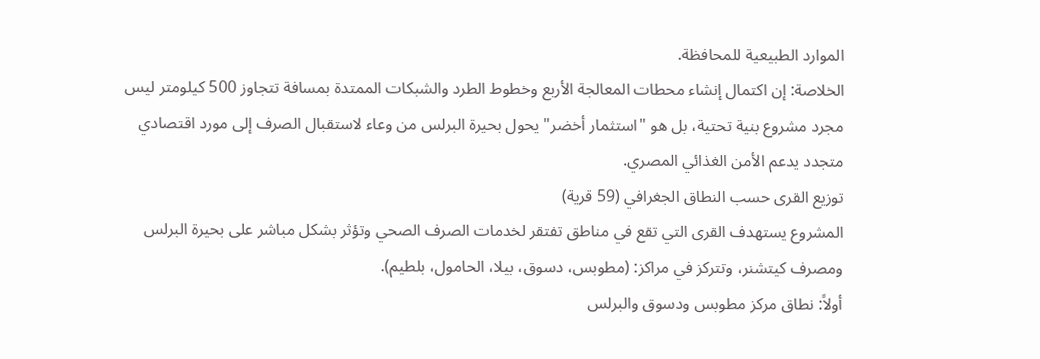الموارد الطبيعية للمحافظة.
الخلاصة: إن اكتمال إنشاء محطات المعالجة الأربع وخطوط الطرد والشبكات الممتدة بمسافة تتجاوز 500 كيلومتر ليس مجرد مشروع بنية تحتية، بل هو "استثمار أخضر" يحول بحيرة البرلس من وعاء لاستقبال الصرف إلى مورد اقتصادي متجدد يدعم الأمن الغذائي المصري.
توزيع القرى حسب النطاق الجغرافي (59 قرية)
المشروع يستهدف القرى التي تقع في مناطق تفتقر لخدمات الصرف الصحي وتؤثر بشكل مباشر على بحيرة البرلس ومصرف كيتشنر، وتتركز في مراكز: (مطوبس، دسوق، بيلا، الحامول، بلطيم).
أولاً: نطاق مركز مطوبس ودسوق والبرلس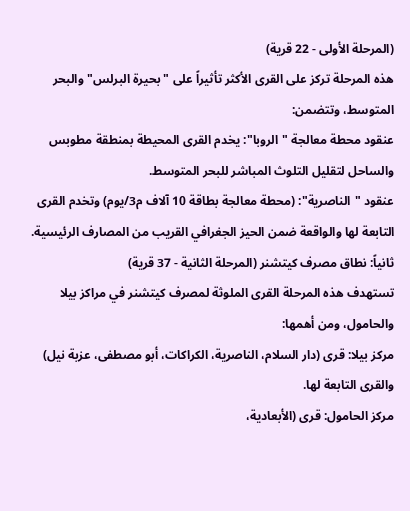(المرحلة الأولى - 22 قرية)
هذه المرحلة تركز على القرى الأكثر تأثيراً على "بحيرة البرلس" والبحر المتوسط، وتتضمن:
عنقود محطة معالجة "الروبا": يخدم القرى المحيطة بمنطقة مطوبس والساحل لتقليل التلوث المباشر للبحر المتوسط.
عنقود "الناصرية": (محطة معالجة بطاقة 10 آلاف م3/يوم) وتخدم القرى التابعة لها والواقعة ضمن الحيز الجغرافي القريب من المصارف الرئيسية.
ثانياً: نطاق مصرف كيتشنر (المرحلة الثانية - 37 قرية)
تستهدف هذه المرحلة القرى الملوثة لمصرف كيتشنر في مراكز بيلا والحامول، ومن أهمها:
مركز بيلا: قرى (دار السلام، الناصرية، الكراكات، أبو مصطفى، عزبة نيل) والقرى التابعة لها.
مركز الحامول: قرى (الأبعادية،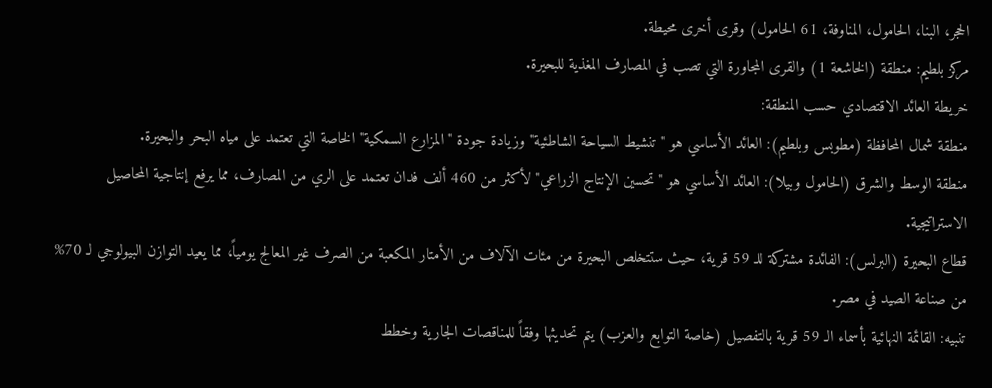الحجر، البنا، الحامول، المناوفة، 61 الحامول) وقرى أخرى محيطة.
مركز بلطيم: منطقة (الخاشعة 1) والقرى المجاورة التي تصب في المصارف المغذية للبحيرة.
خريطة العائد الاقتصادي حسب المنطقة:
منطقة شمال المحافظة (مطوبس وبلطيم): العائد الأساسي هو "تنشيط السياحة الشاطئية" وزيادة جودة "المزارع السمكية" الخاصة التي تعتمد على مياه البحر والبحيرة.
منطقة الوسط والشرق (الحامول وبيلا): العائد الأساسي هو "تحسين الإنتاج الزراعي" لأكثر من 460 ألف فدان تعتمد على الري من المصارف، مما يرفع إنتاجية المحاصيل الاستراتيجية.
قطاع البحيرة (البرلس): الفائدة مشتركة للـ 59 قرية، حيث ستتخلص البحيرة من مئات الآلاف من الأمتار المكعبة من الصرف غير المعالج يومياً، مما يعيد التوازن البيولوجي لـ 70% من صناعة الصيد في مصر.
تنبيه: القائمة النهائية بأسماء الـ 59 قرية بالتفصيل (خاصة التوابع والعزب) يتم تحديثها وفقاً للمناقصات الجارية وخطط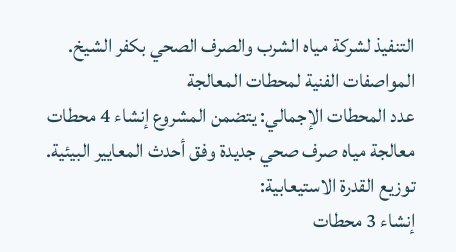التنفيذ لشركة مياه الشرب والصرف الصحي بكفر الشيخ.
المواصفات الفنية لمحطات المعالجة
عدد المحطات الإجمالي: يتضمن المشروع إنشاء 4 محطات معالجة مياه صرف صحي جديدة وفق أحدث المعايير البيئية.
توزيع القدرة الاستيعابية:
إنشاء 3 محطات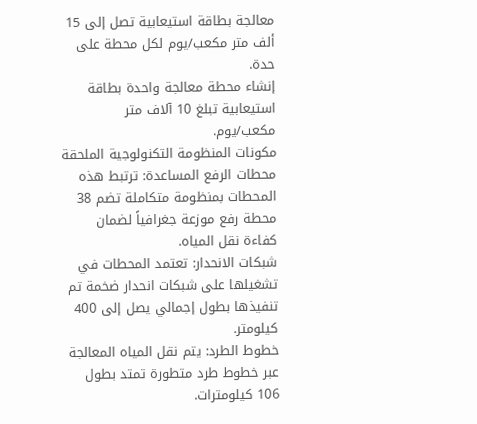معالجة بطاقة استيعابية تصل إلى 15 ألف متر مكعب/يوم لكل محطة على حدة.
إنشاء محطة معالجة واحدة بطاقة استيعابية تبلغ 10 آلاف متر مكعب/يوم.
مكونات المنظومة التكنولوجية الملحقة
محطات الرفع المساعدة: ترتبط هذه المحطات بمنظومة متكاملة تضم 38 محطة رفع موزعة جغرافياً لضمان كفاءة نقل المياه.
شبكات الانحدار: تعتمد المحطات في تشغيلها على شبكات انحدار ضخمة تم تنفيذها بطول إجمالي يصل إلى 400 كيلومتر.
خطوط الطرد: يتم نقل المياه المعالجة عبر خطوط طرد متطورة تمتد بطول 106 كيلومترات.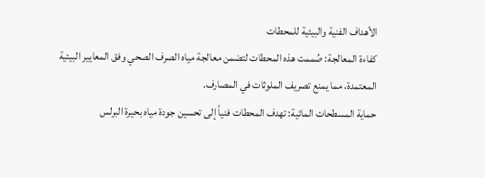الأهداف الفنية والبيئية للمحطات
كفاءة المعالجة: صُممت هذه المحطات لتضمن معالجة مياه الصرف الصحي وفق المعايير البيئية المعتمدة، مما يمنع تصريف الملوثات في المصارف.
حماية المسطحات المائية: تهدف المحطات فنياً إلى تحسين جودة مياه بحيرة البرلس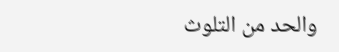والحد من التلوث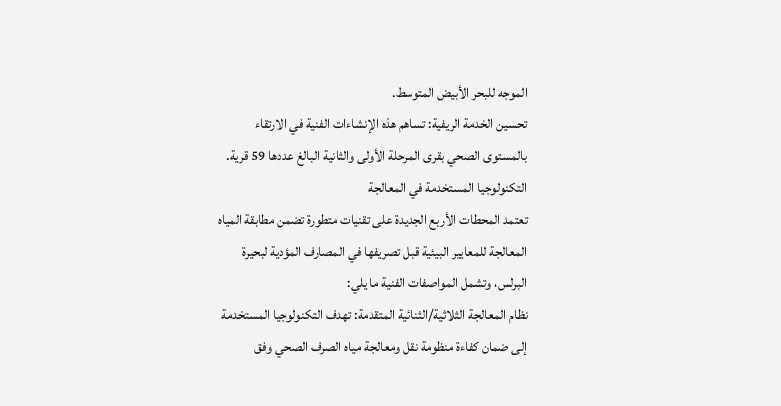الموجه للبحر الأبيض المتوسط.
تحسين الخدمة الريفية: تساهم هذه الإنشاءات الفنية في الارتقاء بالمستوى الصحي بقرى المرحلة الأولى والثانية البالغ عددها 59 قرية.
التكنولوجيا المستخدمة في المعالجة
تعتمد المحطات الأربع الجديدة على تقنيات متطورة تضمن مطابقة المياه المعالجة للمعايير البيئية قبل تصريفها في المصارف المؤدية لبحيرة البرلس، وتشمل المواصفات الفنية ما يلي:
نظام المعالجة الثلاثية/الثنائية المتقدمة: تهدف التكنولوجيا المستخدمة إلى ضمان كفاءة منظومة نقل ومعالجة مياه الصرف الصحي وفق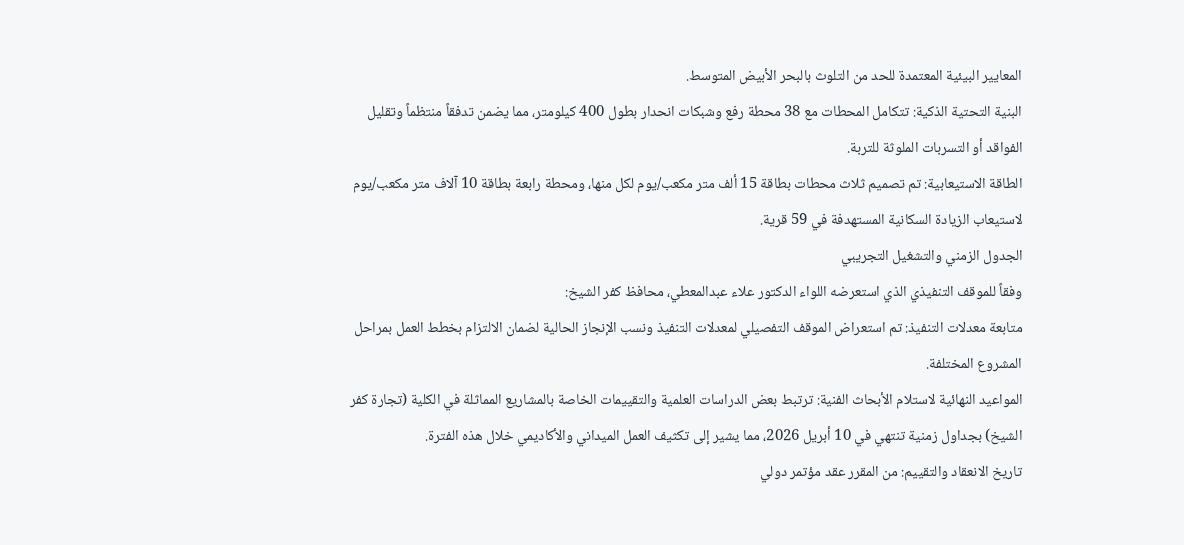المعايير البيئية المعتمدة للحد من التلوث بالبحر الأبيض المتوسط.
البنية التحتية الذكية: تتكامل المحطات مع 38 محطة رفع وشبكات انحدار بطول 400 كيلومتر، مما يضمن تدفقاً منتظماً وتقليل الفواقد أو التسربات الملوثة للتربة.
الطاقة الاستيعابية: تم تصميم ثلاث محطات بطاقة 15 ألف متر مكعب/يوم لكل منها، ومحطة رابعة بطاقة 10 آلاف متر مكعب/يوم لاستيعاب الزيادة السكانية المستهدفة في 59 قرية.
الجدول الزمني والتشغيل التجريبي
وفقاً للموقف التنفيذي الذي استعرضه اللواء الدكتور علاء عبدالمعطي، محافظ كفر الشيخ:
متابعة معدلات التنفيذ: تم استعراض الموقف التفصيلي لمعدلات التنفيذ ونسب الإنجاز الحالية لضمان الالتزام بخطط العمل بمراحل المشروع المختلفة.
المواعيد النهائية لاستلام الأبحاث الفنية: ترتبط بعض الدراسات العلمية والتقييمات الخاصة بالمشاريع المماثلة في الكلية (تجارة كفر الشيخ) بجداول زمنية تنتهي في 10 أبريل 2026، مما يشير إلى تكثيف العمل الميداني والأكاديمي خلال هذه الفترة.
تاريخ الانعقاد والتقييم: من المقرر عقد مؤتمر دولي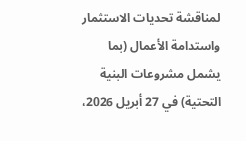لمناقشة تحديات الاستثمار واستدامة الأعمال (بما يشمل مشروعات البنية التحتية) في 27 أبريل 2026،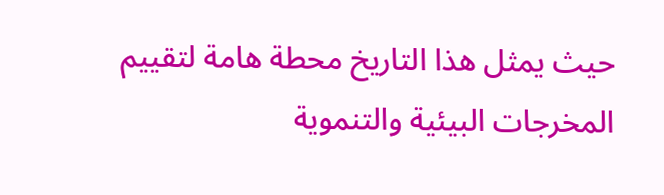حيث يمثل هذا التاريخ محطة هامة لتقييم المخرجات البيئية والتنموية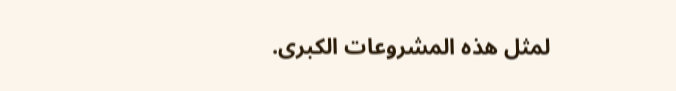لمثل هذه المشروعات الكبرى.